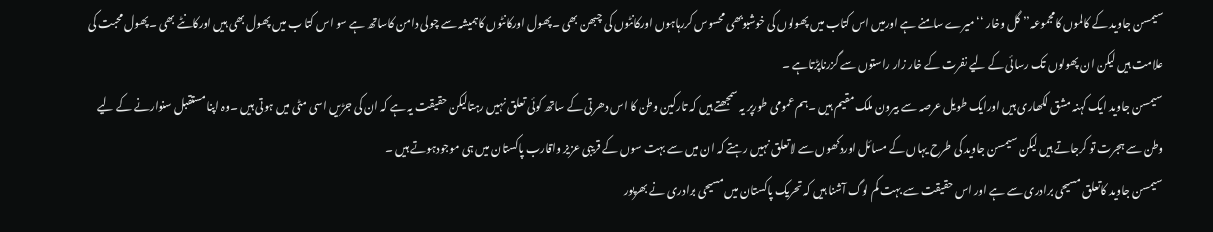سیمسن جاوید کے کالموں کامجموعہ’’ گل وخار ‘‘میرے سامنے ہے اورمیں اس کتاب میں پھولوں کی خوشبوبھی محسوس کررہاہوں اورکانٹوں کی چبھن بھی ۔پھول اورکانٹوں کاہمیشہ سے چولی دامن کاساتھ ہے سو اس کتا ب میں پھول بھی ہیں اورکانٹے بھی ۔پھول محبت کی علامت ہیں لیکن ان پھولوں تک رسائی کے لیے نفرت کے خار زار راستوں سے گزرناپڑتاہے ۔
سیمسن جاوید ایک کہنہ مشق لکھاری ہیں اورایک طویل عرصہ سے بیرون ملک مقیم ہیں ۔ہم عمومی طورپر یہ سمجھتے ہیں کہ تارکین وطن کا اس دھرتی کے ساتھ کوئی تعلق نہیں رہتالیکن حقیقت یہ ہے کہ ان کی جڑیں اسی مٹی میں ہوتی ہیں ۔وہ اپنا مستقبل سنوارنے کے لیے وطن سے ہجرت تو کرجاتے ہیں لیکن سیمسن جاوید کی طرح یہاں کے مسائل اوردکھوں سے لاتعلق نہیں رہتے کہ ان میں سے بہت سوں کے قریبی عزیز واقارب پاکستان میں ہی موجودہوتے ہیں ۔
سیمسن جاوید کاتعلق مسیحی برادری سے ہے اور اس حقیقت سے بہت کم لوگ آشنا ہیں کہ تحریک پاکستان میں مسیحی برادری نے بھرپور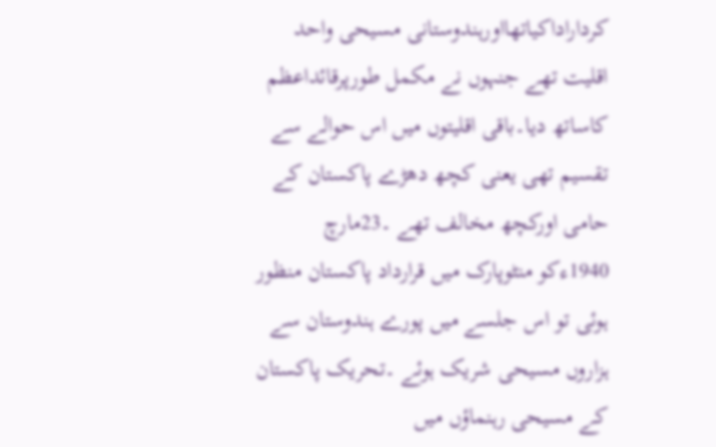کرداراداکیاتھااورہندوستانی مسیحی واحد اقلیت تھے جنہوں نے مکمل طورپرقائداعظم کاساتھ دیا۔باقی اقلیتوں میں اس حوالے سے تقسیم تھی یعنی کچھ دھڑے پاکستان کے حامی اورکچھ مخالف تھے ۔23مارچ 1940ءکو منٹوپارک میں قرارداد پاکستان منظور ہوئی تو اس جلسے میں پورے ہندوستان سے ہزاروں مسیحی شریک ہوئے ۔تحریک پاکستان کے مسیحی رہنماؤں میں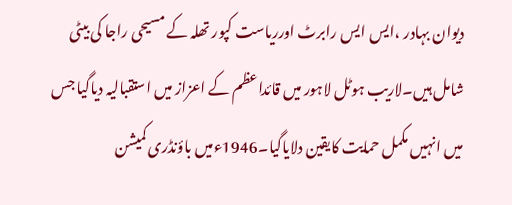دیوان بہادر ،ایس ایس رابرٹ اورریاست کپور تھلہ کے مسیحی راجا کی بیٹی شامل ہیں۔لاریب ہوٹل لاہور میں قائداعظم کے اعزاز میں استقبالیہ دیاگیا جس میں انہیں مکمل حمایت کایقین دلایاگیا۔1946ءمیں باؤنڈری کمیشن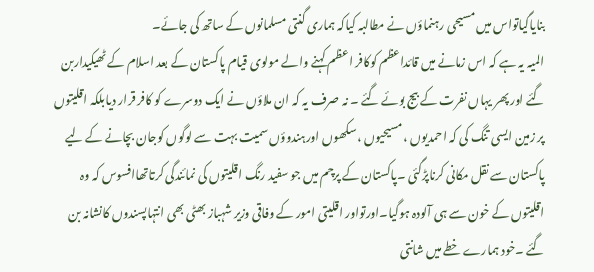بنایاگیاتواس میں مسیحی رہنماؤں نے مطالبہ کیاکہ ہماری گنتی مسلمانوں کے ساتھ کی جائے۔
المیہ یہ ہے کہ اس زمانے میں قائداعظم کوکافر اعظم کہنے والے مولوی قیام پاکستان کے بعد اسلام کے ٹھیکیداربن گئے اور پھر یہاں نفرت کے بیج بوئے گئے ۔ نہ صرف یہ کہ ان ملاؤں نے ایک دوسرے کو کافر قرار دیابلکہ اقلیتوں پر زمین ایسی تنگ کی کہ احمدیوں ،مسیحیوں ،سکھوں اورہندوؤں سمیت بہت سے لوگوں کوجان بچانے کے لیے پاکستان سے نقل مکانی کرناپڑگئی ۔پاکستان کے پرچم میں جو سفید رنگ اقلیتوں کی نمائندگی کرتاتھاافسوس کہ وہ اقلیتوں کے خون سے ہی آلودہ ہوگیا۔اورتواور اقلیتی امور کے وفاقی وزیر شہباز بھٹی بھی انتہاپسندوں کانشانہ بن گئے ۔خود ہمارے خطے میں شانتی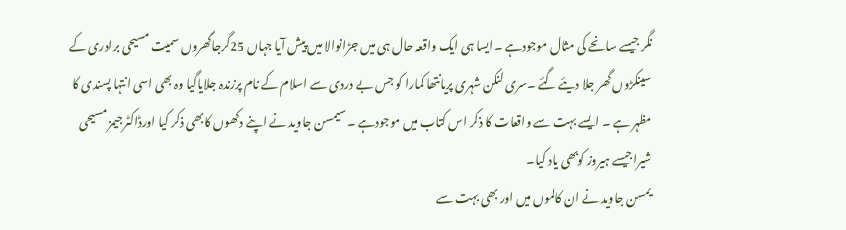نگر جیسے سانحے کی مثال موجودہے ۔ایسا ہی ایک واقعہ حال ہی میں جڑانوالا میں پیش آیا جہاں 25گرجاگھروں سمیت مسیحی برادری کے سینکڑوں گھر جلا دیئے گئے ۔سری لنکن شہری پریانتھا کمارا کو جس بے دردی سے اسلام کے نام پرزندہ جلایاگیا وہ بھی اسی انتہا پسندی کا مظہر ہے ۔ ایسے بہت سے واقعات کا ذکر اس کتاب میں موجودہے ۔سیمسن جاوید نے اپنے دکھوں کابھی ذکر کیا اورڈاکٹرجیمز مسیحی شیراجیسے ہیروز کوبھی یاد کیا۔
یمسن جاوید نے ان کالموں میں اور بھی بہت سے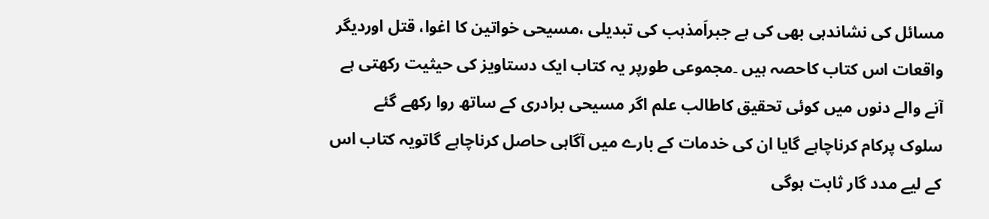مسائل کی نشاندہی بھی کی ہے جبراَمذہب کی تبدیلی ،مسیحی خواتین کا اغوا، قتل اوردیگر واقعات اس کتاب کاحصہ ہیں ۔مجموعی طورپر یہ کتاب ایک دستاویز کی حیثیت رکھتی ہے آنے والے دنوں میں کوئی تحقیق کاطالب علم اگر مسیحی برادری کے ساتھ روا رکھے گئے سلوک پرکام کرناچاہے گایا ان کی خدمات کے بارے میں آگاہی حاصل کرناچاہے گاتویہ کتاب اس کے لیے مدد گار ثابت ہوگی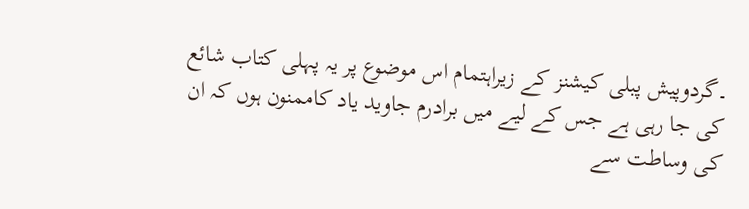۔گردوپیش پبلی کیشنز کے زیراہتمام اس موضوع پر یہ پہلی کتاب شائع کی جا رہی ہے جس کے لیے میں برادرم جاوید یاد کاممنون ہوں کہ ان کی وساطت سے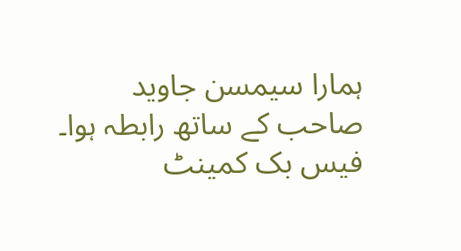ہمارا سیمسن جاوید صاحب کے ساتھ رابطہ ہوا۔
فیس بک کمینٹ